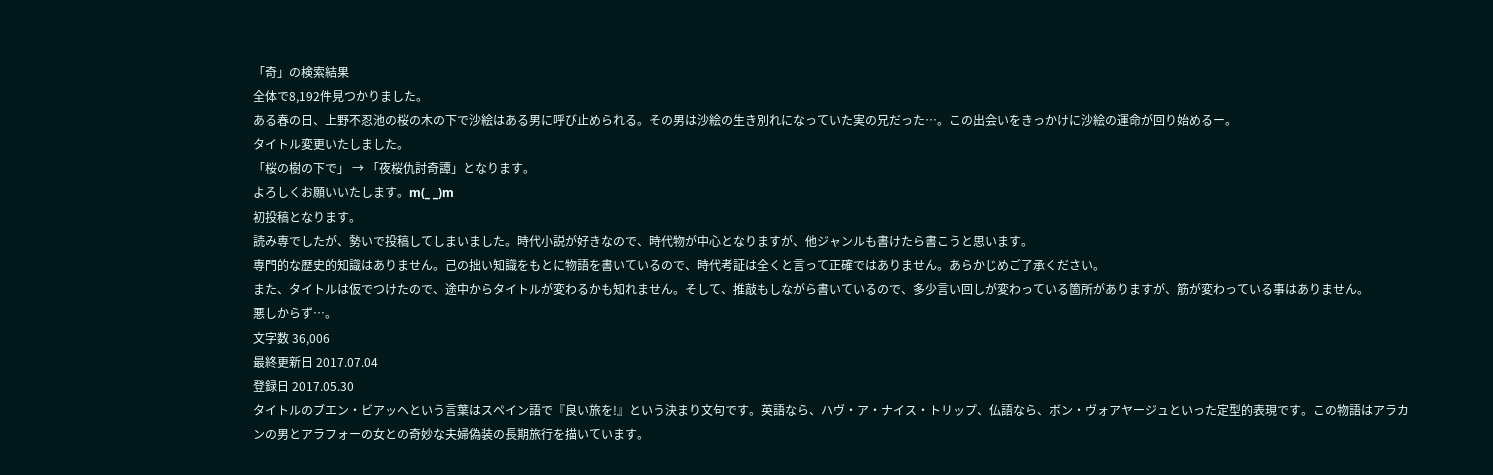「奇」の検索結果
全体で8,192件見つかりました。
ある春の日、上野不忍池の桜の木の下で沙絵はある男に呼び止められる。その男は沙絵の生き別れになっていた実の兄だった…。この出会いをきっかけに沙絵の運命が回り始めるー。
タイトル変更いたしました。
「桜の樹の下で」 → 「夜桜仇討奇譚」となります。
よろしくお願いいたします。m(_ _)m
初投稿となります。
読み専でしたが、勢いで投稿してしまいました。時代小説が好きなので、時代物が中心となりますが、他ジャンルも書けたら書こうと思います。
専門的な歴史的知識はありません。己の拙い知識をもとに物語を書いているので、時代考証は全くと言って正確ではありません。あらかじめご了承ください。
また、タイトルは仮でつけたので、途中からタイトルが変わるかも知れません。そして、推敲もしながら書いているので、多少言い回しが変わっている箇所がありますが、筋が変わっている事はありません。
悪しからず…。
文字数 36,006
最終更新日 2017.07.04
登録日 2017.05.30
タイトルのブエン・ビアッヘという言葉はスペイン語で『良い旅を!』という決まり文句です。英語なら、ハヴ・ア・ナイス・トリップ、仏語なら、ボン・ヴォアヤージュといった定型的表現です。この物語はアラカンの男とアラフォーの女との奇妙な夫婦偽装の長期旅行を描いています。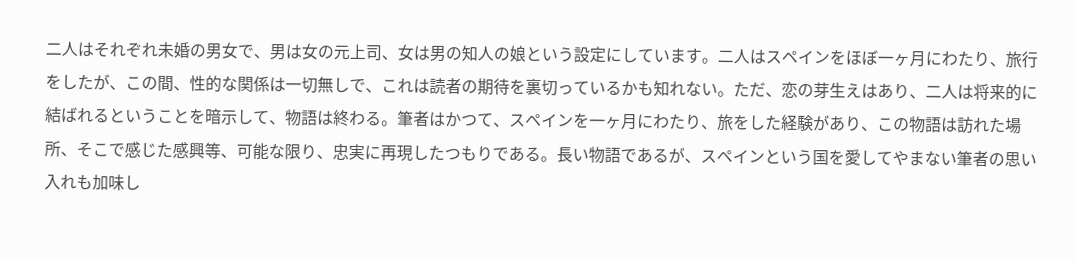二人はそれぞれ未婚の男女で、男は女の元上司、女は男の知人の娘という設定にしています。二人はスペインをほぼ一ヶ月にわたり、旅行をしたが、この間、性的な関係は一切無しで、これは読者の期待を裏切っているかも知れない。ただ、恋の芽生えはあり、二人は将来的に結ばれるということを暗示して、物語は終わる。筆者はかつて、スペインを一ヶ月にわたり、旅をした経験があり、この物語は訪れた場所、そこで感じた感興等、可能な限り、忠実に再現したつもりである。長い物語であるが、スペインという国を愛してやまない筆者の思い入れも加味し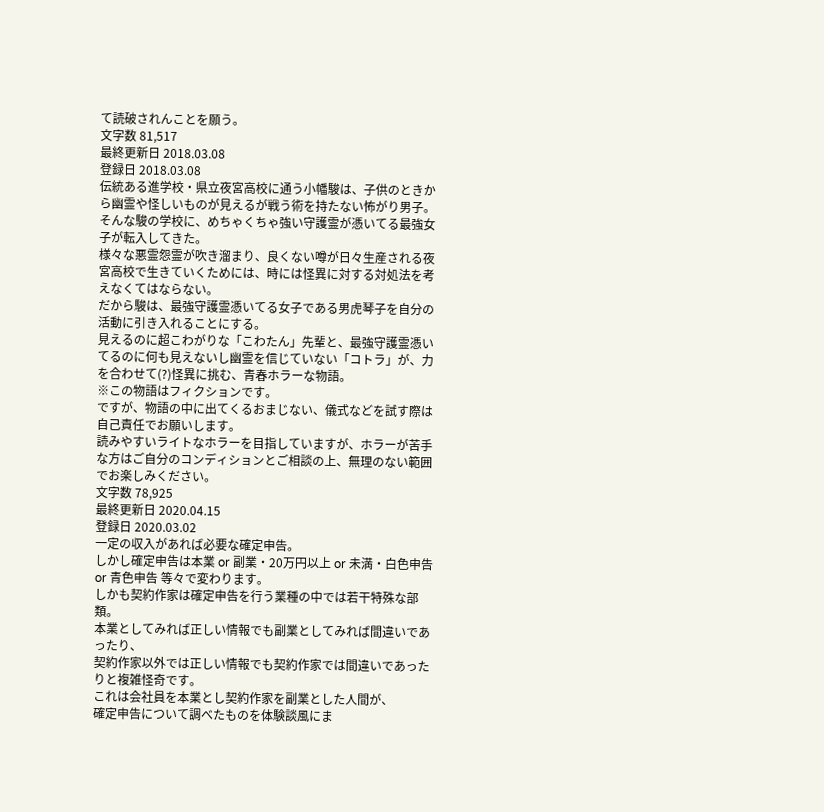て読破されんことを願う。
文字数 81,517
最終更新日 2018.03.08
登録日 2018.03.08
伝統ある進学校・県立夜宮高校に通う小幡駿は、子供のときから幽霊や怪しいものが見えるが戦う術を持たない怖がり男子。
そんな駿の学校に、めちゃくちゃ強い守護霊が憑いてる最強女子が転入してきた。
様々な悪霊怨霊が吹き溜まり、良くない噂が日々生産される夜宮高校で生きていくためには、時には怪異に対する対処法を考えなくてはならない。
だから駿は、最強守護霊憑いてる女子である男虎琴子を自分の活動に引き入れることにする。
見えるのに超こわがりな「こわたん」先輩と、最強守護霊憑いてるのに何も見えないし幽霊を信じていない「コトラ」が、力を合わせて(?)怪異に挑む、青春ホラーな物語。
※この物語はフィクションです。
ですが、物語の中に出てくるおまじない、儀式などを試す際は自己責任でお願いします。
読みやすいライトなホラーを目指していますが、ホラーが苦手な方はご自分のコンディションとご相談の上、無理のない範囲でお楽しみください。
文字数 78,925
最終更新日 2020.04.15
登録日 2020.03.02
一定の収入があれば必要な確定申告。
しかし確定申告は本業 or 副業・20万円以上 or 未満・白色申告 or 青色申告 等々で変わります。
しかも契約作家は確定申告を行う業種の中では若干特殊な部類。
本業としてみれば正しい情報でも副業としてみれば間違いであったり、
契約作家以外では正しい情報でも契約作家では間違いであったりと複雑怪奇です。
これは会社員を本業とし契約作家を副業とした人間が、
確定申告について調べたものを体験談風にま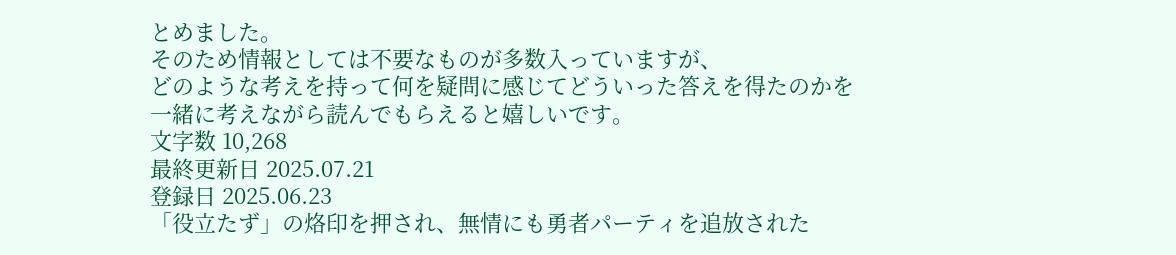とめました。
そのため情報としては不要なものが多数入っていますが、
どのような考えを持って何を疑問に感じてどういった答えを得たのかを一緒に考えながら読んでもらえると嬉しいです。
文字数 10,268
最終更新日 2025.07.21
登録日 2025.06.23
「役立たず」の烙印を押され、無情にも勇者パーティを追放された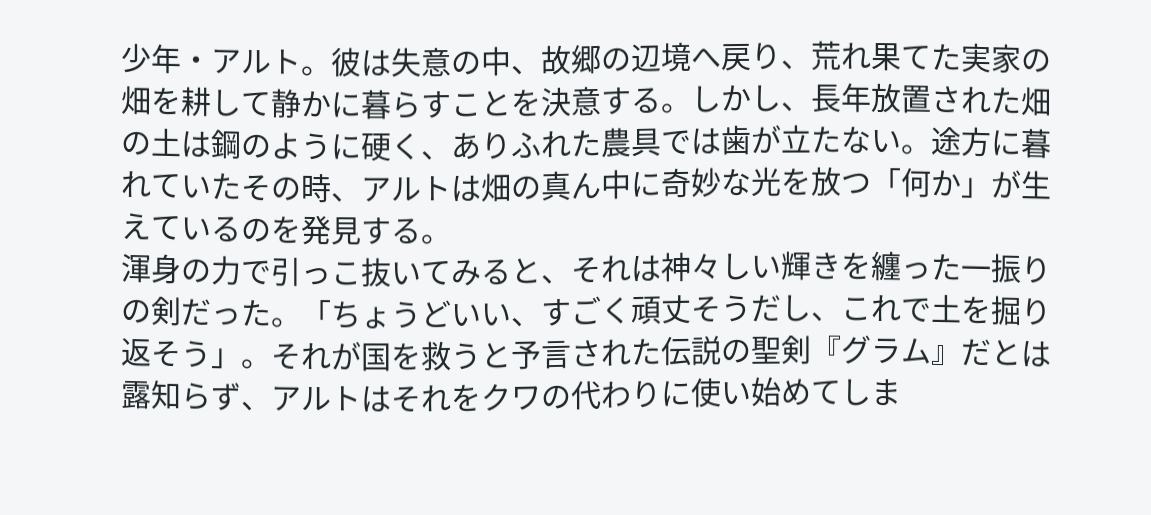少年・アルト。彼は失意の中、故郷の辺境へ戻り、荒れ果てた実家の畑を耕して静かに暮らすことを決意する。しかし、長年放置された畑の土は鋼のように硬く、ありふれた農具では歯が立たない。途方に暮れていたその時、アルトは畑の真ん中に奇妙な光を放つ「何か」が生えているのを発見する。
渾身の力で引っこ抜いてみると、それは神々しい輝きを纏った一振りの剣だった。「ちょうどいい、すごく頑丈そうだし、これで土を掘り返そう」。それが国を救うと予言された伝説の聖剣『グラム』だとは露知らず、アルトはそれをクワの代わりに使い始めてしま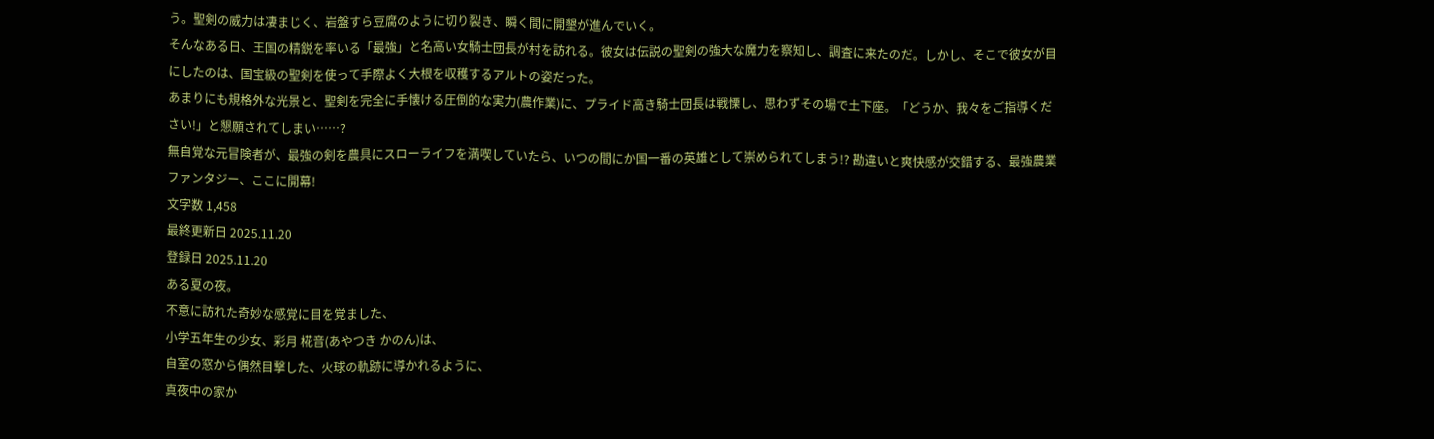う。聖剣の威力は凄まじく、岩盤すら豆腐のように切り裂き、瞬く間に開墾が進んでいく。
そんなある日、王国の精鋭を率いる「最強」と名高い女騎士団長が村を訪れる。彼女は伝説の聖剣の強大な魔力を察知し、調査に来たのだ。しかし、そこで彼女が目にしたのは、国宝級の聖剣を使って手際よく大根を収穫するアルトの姿だった。
あまりにも規格外な光景と、聖剣を完全に手懐ける圧倒的な実力(農作業)に、プライド高き騎士団長は戦慄し、思わずその場で土下座。「どうか、我々をご指導ください!」と懇願されてしまい……?
無自覚な元冒険者が、最強の剣を農具にスローライフを満喫していたら、いつの間にか国一番の英雄として崇められてしまう!? 勘違いと爽快感が交錯する、最強農業ファンタジー、ここに開幕!
文字数 1,458
最終更新日 2025.11.20
登録日 2025.11.20
ある夏の夜。
不意に訪れた奇妙な感覚に目を覚ました、
小学五年生の少女、彩月 椛音(あやつき かのん)は、
自室の窓から偶然目撃した、火球の軌跡に導かれるように、
真夜中の家か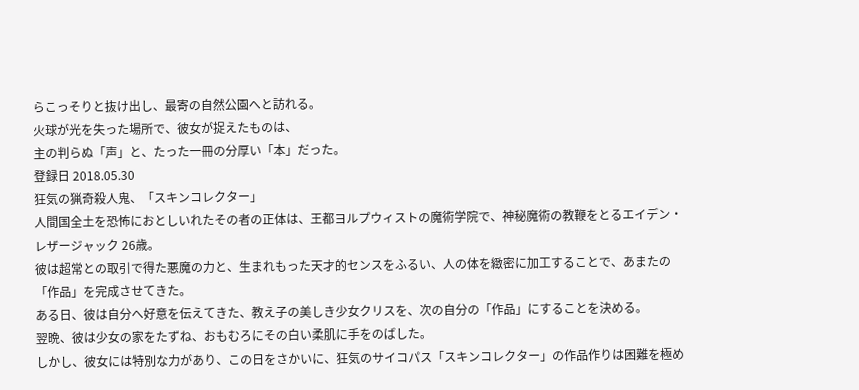らこっそりと抜け出し、最寄の自然公園へと訪れる。
火球が光を失った場所で、彼女が捉えたものは、
主の判らぬ「声」と、たった一冊の分厚い「本」だった。
登録日 2018.05.30
狂気の猟奇殺人鬼、「スキンコレクター」
人間国全土を恐怖におとしいれたその者の正体は、王都ヨルプウィストの魔術学院で、神秘魔術の教鞭をとるエイデン・レザージャック 26歳。
彼は超常との取引で得た悪魔の力と、生まれもった天才的センスをふるい、人の体を緻密に加工することで、あまたの「作品」を完成させてきた。
ある日、彼は自分へ好意を伝えてきた、教え子の美しき少女クリスを、次の自分の「作品」にすることを決める。
翌晩、彼は少女の家をたずね、おもむろにその白い柔肌に手をのばした。
しかし、彼女には特別な力があり、この日をさかいに、狂気のサイコパス「スキンコレクター」の作品作りは困難を極め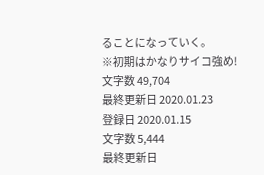ることになっていく。
※初期はかなりサイコ強め!
文字数 49,704
最終更新日 2020.01.23
登録日 2020.01.15
文字数 5,444
最終更新日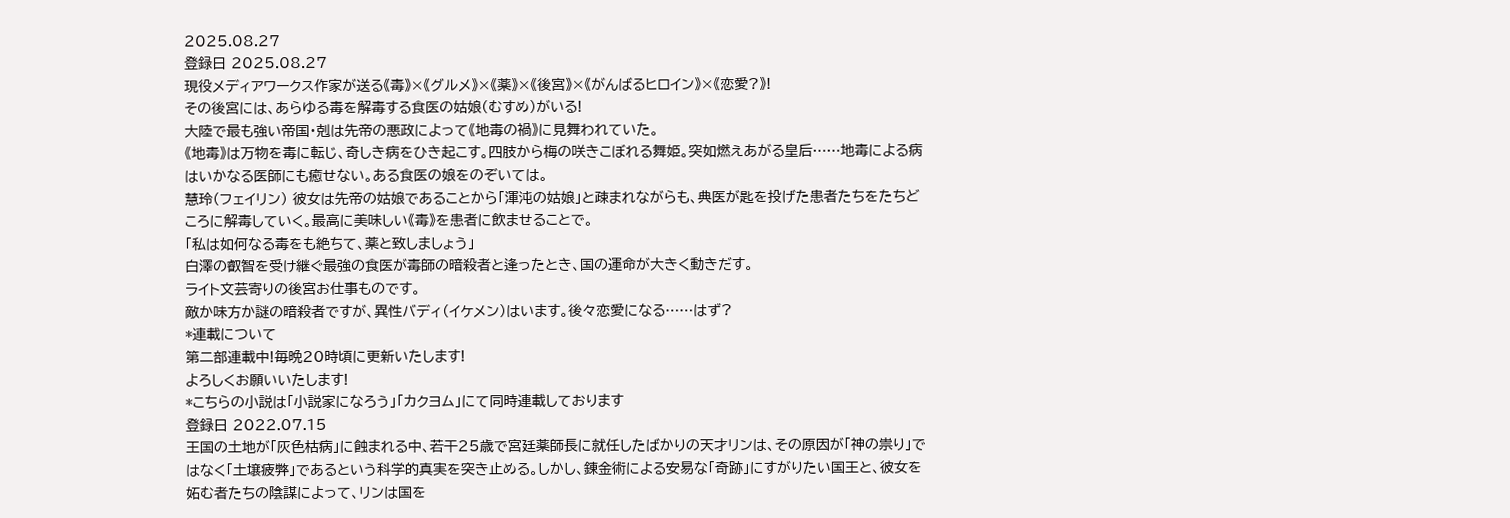2025.08.27
登録日 2025.08.27
現役メディアワークス作家が送る《毒》×《グルメ》×《薬》×《後宮》×《がんばるヒロイン》×《恋愛?》!
その後宮には、あらゆる毒を解毒する食医の姑娘(むすめ)がいる!
大陸で最も強い帝国・剋は先帝の悪政によって《地毒の禍》に見舞われていた。
《地毒》は万物を毒に転じ、奇しき病をひき起こす。四肢から梅の咲きこぼれる舞姫。突如燃えあがる皇后……地毒による病はいかなる医師にも癒せない。ある食医の娘をのぞいては。
慧玲(フェイリン) 彼女は先帝の姑娘であることから「渾沌の姑娘」と疎まれながらも、典医が匙を投げた患者たちをたちどころに解毒していく。最高に美味しい《毒》を患者に飲ませることで。
「私は如何なる毒をも絶ちて、薬と致しましょう」
白澤の叡智を受け継ぐ最強の食医が毒師の暗殺者と逢ったとき、国の運命が大きく動きだす。
ライト文芸寄りの後宮お仕事ものです。
敵か味方か謎の暗殺者ですが、異性バディ(イケメン)はいます。後々恋愛になる……はず?
*連載について
第二部連載中!毎晩20時頃に更新いたします!
よろしくお願いいたします!
*こちらの小説は「小説家になろう」「カクヨム」にて同時連載しております
登録日 2022.07.15
王国の土地が「灰色枯病」に蝕まれる中、若干25歳で宮廷薬師長に就任したばかりの天才リンは、その原因が「神の祟り」ではなく「土壌疲弊」であるという科学的真実を突き止める。しかし、錬金術による安易な「奇跡」にすがりたい国王と、彼女を妬む者たちの陰謀によって、リンは国を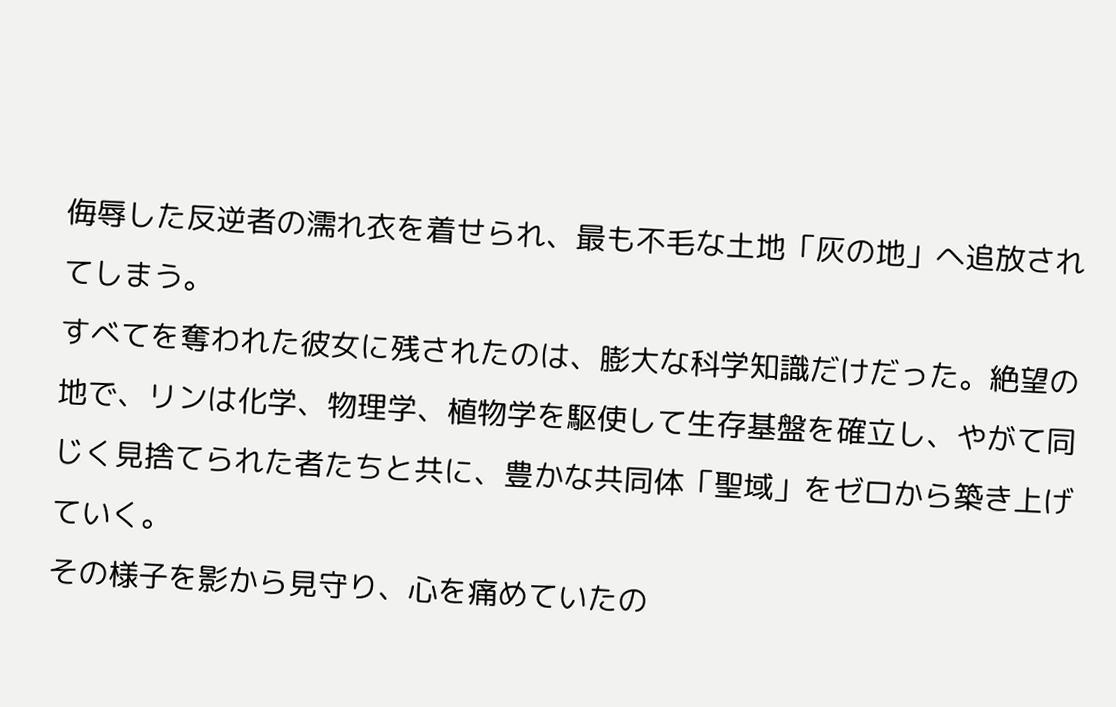侮辱した反逆者の濡れ衣を着せられ、最も不毛な土地「灰の地」へ追放されてしまう。
すべてを奪われた彼女に残されたのは、膨大な科学知識だけだった。絶望の地で、リンは化学、物理学、植物学を駆使して生存基盤を確立し、やがて同じく見捨てられた者たちと共に、豊かな共同体「聖域」をゼロから築き上げていく。
その様子を影から見守り、心を痛めていたの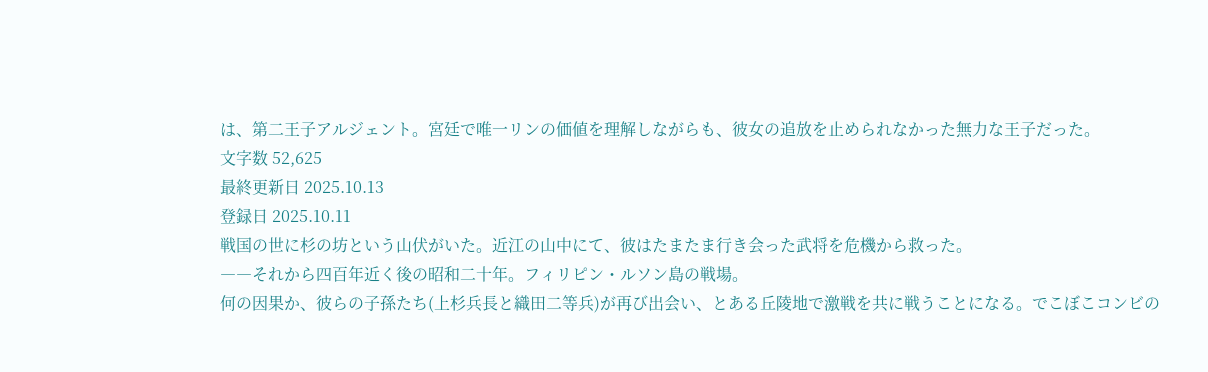は、第二王子アルジェント。宮廷で唯一リンの価値を理解しながらも、彼女の追放を止められなかった無力な王子だった。
文字数 52,625
最終更新日 2025.10.13
登録日 2025.10.11
戦国の世に杉の坊という山伏がいた。近江の山中にて、彼はたまたま行き会った武将を危機から救った。
――それから四百年近く後の昭和二十年。フィリピン・ルソン島の戦場。
何の因果か、彼らの子孫たち(上杉兵長と織田二等兵)が再び出会い、とある丘陵地で激戦を共に戦うことになる。でこぼこコンビの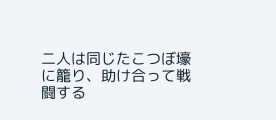二人は同じたこつぼ壕に籠り、助け合って戦闘する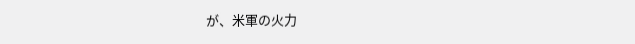が、米軍の火力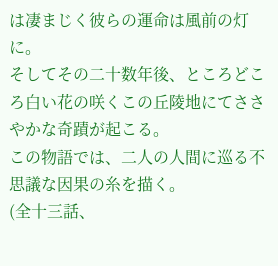は凄まじく彼らの運命は風前の灯に。
そしてその二十数年後、ところどころ白い花の咲くこの丘陵地にてささやかな奇蹟が起こる。
この物語では、二人の人間に巡る不思議な因果の糸を描く。
(全十三話、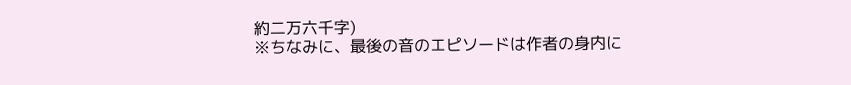約二万六千字)
※ちなみに、最後の音のエピソードは作者の身内に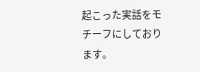起こった実話をモチーフにしております。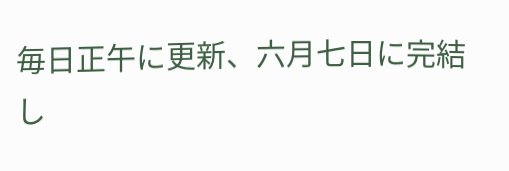毎日正午に更新、六月七日に完結し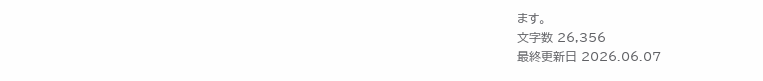ます。
文字数 26,356
最終更新日 2026.06.07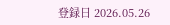登録日 2026.05.26